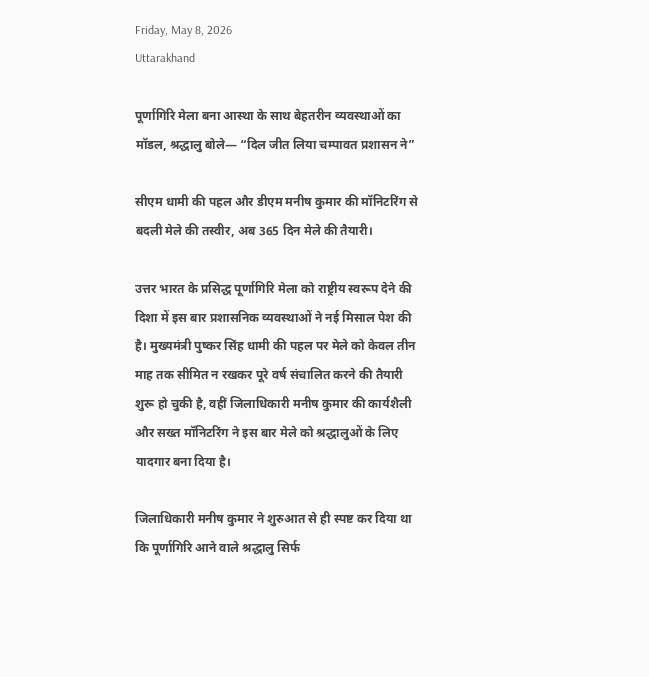Friday, May 8, 2026
Uttarakhand

पूर्णागिरि मेला बना आस्था के साथ बेहतरीन व्यवस्थाओं का मॉडल, श्रद्धालु बोले— “दिल जीत लिया चम्पावत प्रशासन ने”

सीएम धामी की पहल और डीएम मनीष कुमार की मॉनिटरिंग से बदली मेले की तस्वीर, अब 365 दिन मेले की तैयारी।

उत्तर भारत के प्रसिद्ध पूर्णागिरि मेला को राष्ट्रीय स्वरूप देने की दिशा में इस बार प्रशासनिक व्यवस्थाओं ने नई मिसाल पेश की है। मुख्यमंत्री पुष्कर सिंह धामी की पहल पर मेले को केवल तीन माह तक सीमित न रखकर पूरे वर्ष संचालित करने की तैयारी शुरू हो चुकी है, वहीं जिलाधिकारी मनीष कुमार की कार्यशैली और सख्त मॉनिटरिंग ने इस बार मेले को श्रद्धालुओं के लिए यादगार बना दिया है।

जिलाधिकारी मनीष कुमार ने शुरुआत से ही स्पष्ट कर दिया था कि पूर्णागिरि आने वाले श्रद्धालु सिर्फ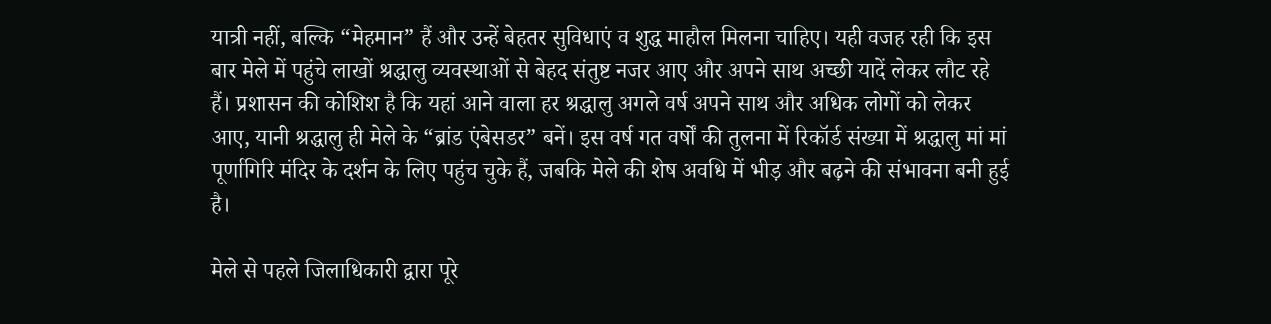यात्री नहीं, बल्कि “मेहमान” हैं और उन्हें बेहतर सुविधाएं व शुद्ध माहौल मिलना चाहिए। यही वजह रही कि इस बार मेले में पहुंचे लाखों श्रद्धालु व्यवस्थाओं से बेहद संतुष्ट नजर आए और अपने साथ अच्छी यादें लेकर लौट रहे हैं। प्रशासन की कोशिश है कि यहां आने वाला हर श्रद्धालु अगले वर्ष अपने साथ और अधिक लोगों को लेकर आए, यानी श्रद्धालु ही मेले के “ब्रांड एंबेसडर” बनें। इस वर्ष गत वर्षों की तुलना में रिकॉर्ड संख्या में श्रद्धालु मां मां पूर्णागिरि मंदिर के दर्शन के लिए पहुंच चुके हैं, जबकि मेले की शेष अवधि में भीड़ और बढ़ने की संभावना बनी हुई है।

मेले से पहले जिलाधिकारी द्वारा पूरे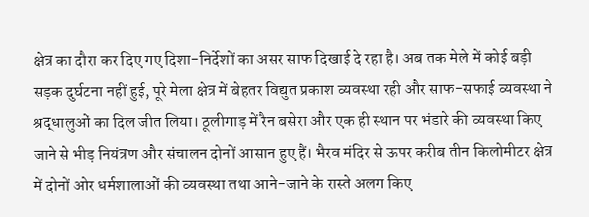क्षेत्र का दौरा कर दिए गए दिशा-निर्देशों का असर साफ दिखाई दे रहा है। अब तक मेले में कोई बड़ी सड़क दुर्घटना नहीं हुई, पूरे मेला क्षेत्र में बेहतर विद्युत प्रकाश व्यवस्था रही और साफ-सफाई व्यवस्था ने श्रद्धालुओं का दिल जीत लिया। ठूलीगाड़ में रैन बसेरा और एक ही स्थान पर भंडारे की व्यवस्था किए जाने से भीड़ नियंत्रण और संचालन दोनों आसान हुए हैं। भैरव मंदिर से ऊपर करीब तीन किलोमीटर क्षेत्र में दोनों ओर धर्मशालाओं की व्यवस्था तथा आने-जाने के रास्ते अलग किए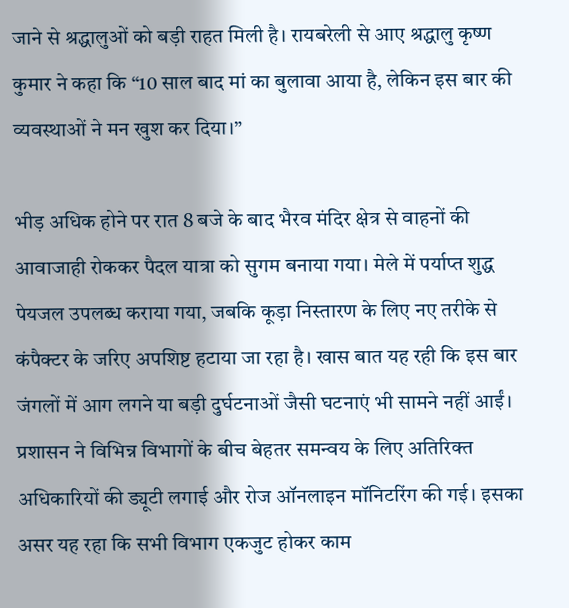जाने से श्रद्धालुओं को बड़ी राहत मिली है। रायबरेली से आए श्रद्धालु कृष्ण कुमार ने कहा कि “10 साल बाद मां का बुलावा आया है, लेकिन इस बार की व्यवस्थाओं ने मन खुश कर दिया।”

भीड़ अधिक होने पर रात 8 बजे के बाद भैरव मंदिर क्षेत्र से वाहनों की आवाजाही रोककर पैदल यात्रा को सुगम बनाया गया। मेले में पर्याप्त शुद्ध पेयजल उपलब्ध कराया गया, जबकि कूड़ा निस्तारण के लिए नए तरीके से कंपैक्टर के जरिए अपशिष्ट हटाया जा रहा है। खास बात यह रही कि इस बार जंगलों में आग लगने या बड़ी दुर्घटनाओं जैसी घटनाएं भी सामने नहीं आईं। प्रशासन ने विभिन्न विभागों के बीच बेहतर समन्वय के लिए अतिरिक्त अधिकारियों की ड्यूटी लगाई और रोज ऑनलाइन मॉनिटरिंग की गई। इसका असर यह रहा कि सभी विभाग एकजुट होकर काम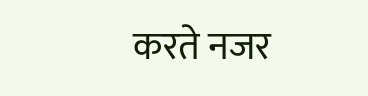करते नजर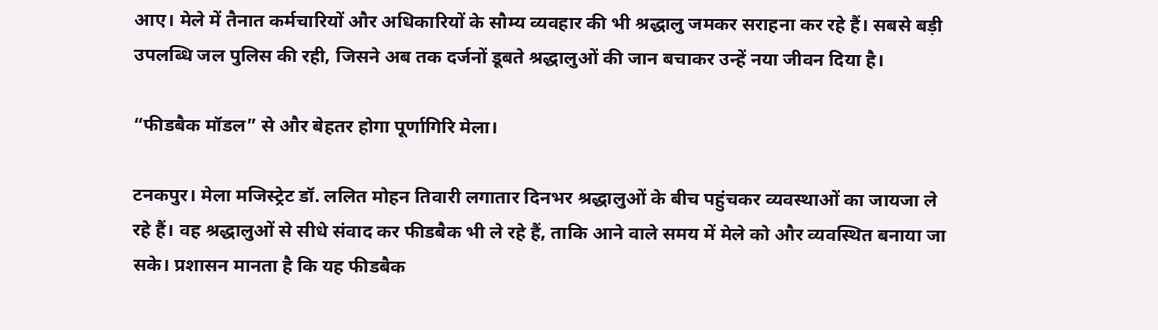आए। मेले में तैनात कर्मचारियों और अधिकारियों के सौम्य व्यवहार की भी श्रद्धालु जमकर सराहना कर रहे हैं। सबसे बड़ी उपलब्धि जल पुलिस की रही, जिसने अब तक दर्जनों डूबते श्रद्धालुओं की जान बचाकर उन्हें नया जीवन दिया है।

“फीडबैक मॉडल” से और बेहतर होगा पूर्णागिरि मेला।

टनकपुर। मेला मजिस्ट्रेट डॉ. ललित मोहन तिवारी लगातार दिनभर श्रद्धालुओं के बीच पहुंचकर व्यवस्थाओं का जायजा ले रहे हैं। वह श्रद्धालुओं से सीधे संवाद कर फीडबैक भी ले रहे हैं, ताकि आने वाले समय में मेले को और व्यवस्थित बनाया जा सके। प्रशासन मानता है कि यह फीडबैक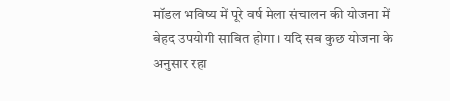मॉडल भविष्य में पूरे वर्ष मेला संचालन की योजना में बेहद उपयोगी साबित होगा। यदि सब कुछ योजना के अनुसार रहा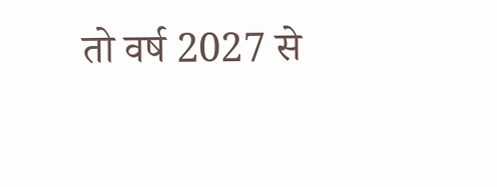तो वर्ष 2027 से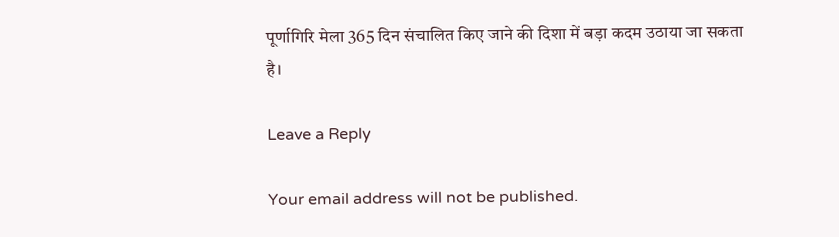पूर्णागिरि मेला 365 दिन संचालित किए जाने की दिशा में बड़ा कदम उठाया जा सकता है।

Leave a Reply

Your email address will not be published.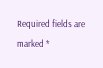Required fields are marked *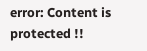error: Content is protected !!